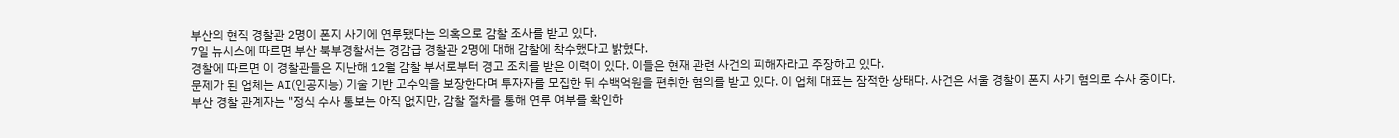부산의 현직 경찰관 2명이 폰지 사기에 연루됐다는 의혹으로 감찰 조사를 받고 있다.
7일 뉴시스에 따르면 부산 북부경찰서는 경감급 경찰관 2명에 대해 감찰에 착수했다고 밝혔다.
경찰에 따르면 이 경찰관들은 지난해 12월 감찰 부서로부터 경고 조치를 받은 이력이 있다. 이들은 현재 관련 사건의 피해자라고 주장하고 있다.
문제가 된 업체는 AI(인공지능) 기술 기반 고수익을 보장한다며 투자자를 모집한 뒤 수백억원을 편취한 혐의를 받고 있다. 이 업체 대표는 잠적한 상태다. 사건은 서울 경찰이 폰지 사기 혐의로 수사 중이다.
부산 경찰 관계자는 "정식 수사 통보는 아직 없지만, 감찰 절차를 통해 연루 여부를 확인하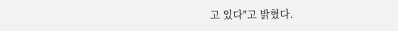고 있다"고 밝혔다.